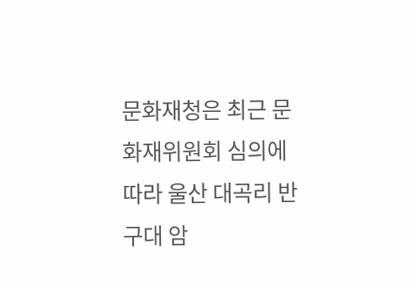문화재청은 최근 문화재위원회 심의에 따라 울산 대곡리 반구대 암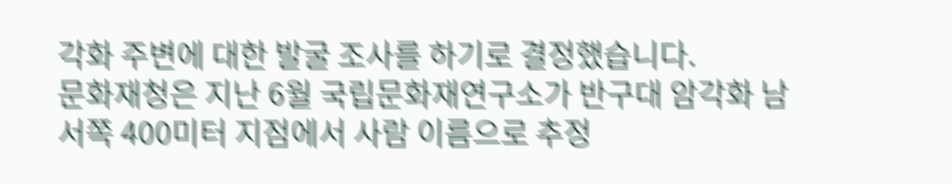각화 주변에 대한 발굴 조사를 하기로 결정했습니다.
문화재청은 지난 6월 국립문화재연구소가 반구대 암각화 남서쪽 400미터 지점에서 사람 이름으로 추정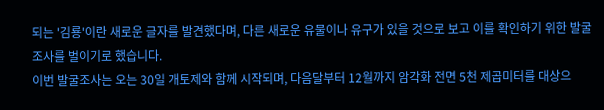되는 '김룡'이란 새로운 글자를 발견했다며, 다른 새로운 유물이나 유구가 있을 것으로 보고 이를 확인하기 위한 발굴 조사를 벌이기로 했습니다.
이번 발굴조사는 오는 30일 개토제와 함께 시작되며, 다음달부터 12월까지 암각화 전면 5천 제곱미터를 대상으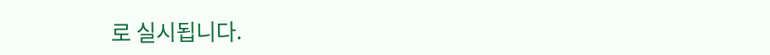로 실시됩니다.